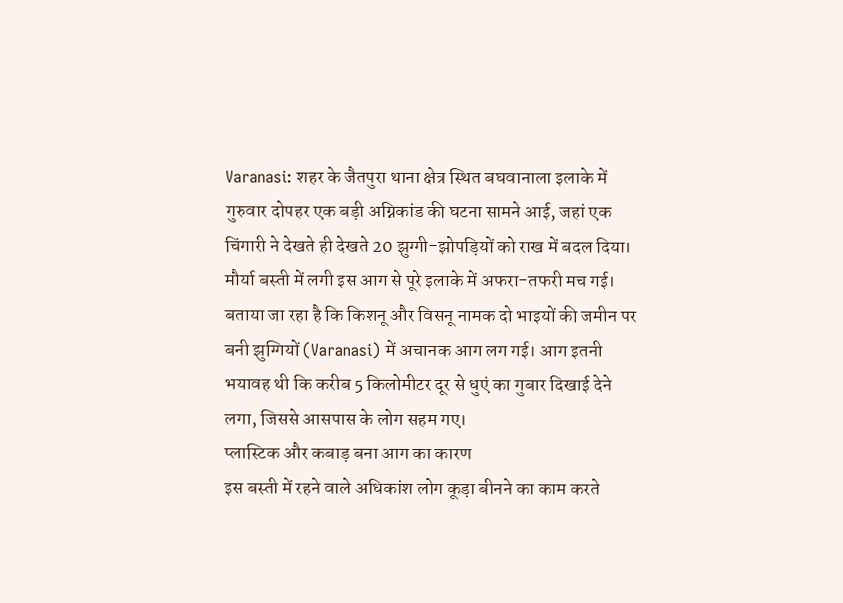Varanasi: शहर के जैतपुरा थाना क्षेत्र स्थित बघवानाला इलाके में गुरुवार दोपहर एक बड़ी अग्निकांड की घटना सामने आई, जहां एक चिंगारी ने देखते ही देखते 20 झुग्गी-झोपड़ियों को राख में बदल दिया। मौर्या बस्ती में लगी इस आग से पूरे इलाके में अफरा-तफरी मच गई।
बताया जा रहा है कि किशनू और विसनू नामक दो भाइयों की जमीन पर बनी झुग्गियों (Varanasi) में अचानक आग लग गई। आग इतनी भयावह थी कि करीब 5 किलोमीटर दूर से धुएं का गुबार दिखाई देने लगा, जिससे आसपास के लोग सहम गए।
प्लास्टिक और कबाड़ बना आग का कारण
इस बस्ती में रहने वाले अधिकांश लोग कूड़ा बीनने का काम करते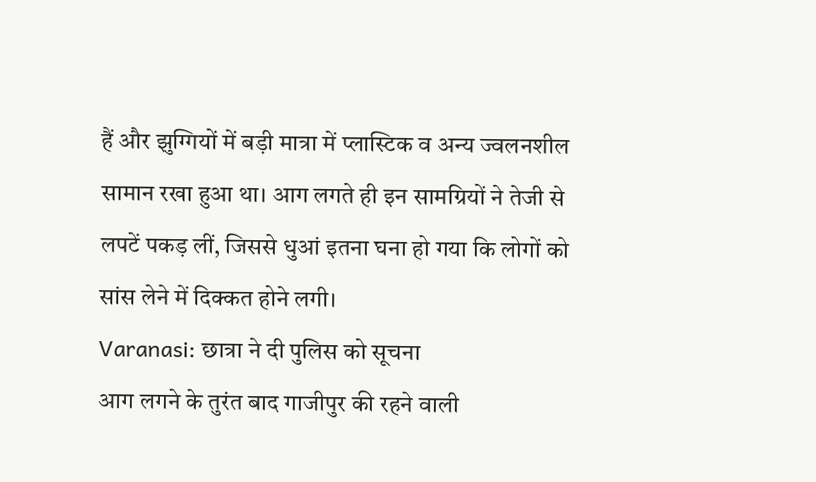हैं और झुग्गियों में बड़ी मात्रा में प्लास्टिक व अन्य ज्वलनशील सामान रखा हुआ था। आग लगते ही इन सामग्रियों ने तेजी से लपटें पकड़ लीं, जिससे धुआं इतना घना हो गया कि लोगों को सांस लेने में दिक्कत होने लगी।
Varanasi: छात्रा ने दी पुलिस को सूचना
आग लगने के तुरंत बाद गाजीपुर की रहने वाली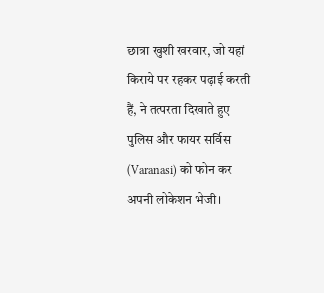छात्रा खुशी खरवार, जो यहां किराये पर रहकर पढ़ाई करती हैं, ने तत्परता दिखाते हुए पुलिस और फायर सर्विस (Varanasi) को फोन कर अपनी लोकेशन भेजी।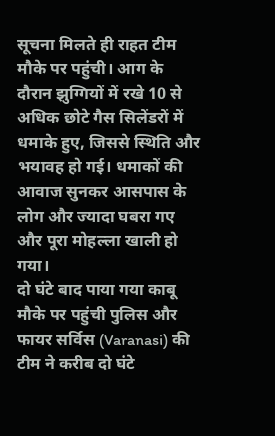सूचना मिलते ही राहत टीम मौके पर पहुंची। आग के दौरान झुग्गियों में रखे 10 से अधिक छोटे गैस सिलेंडरों में धमाके हुए, जिससे स्थिति और भयावह हो गई। धमाकों की आवाज सुनकर आसपास के लोग और ज्यादा घबरा गए और पूरा मोहल्ला खाली हो गया।
दो घंटे बाद पाया गया काबू
मौके पर पहुंची पुलिस और फायर सर्विस (Varanasi) की टीम ने करीब दो घंटे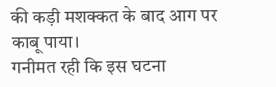की कड़ी मशक्कत के बाद आग पर काबू पाया।
गनीमत रही कि इस घटना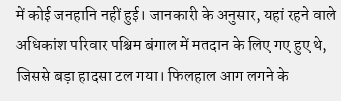में कोई जनहानि नहीं हुई। जानकारी के अनुसार, यहां रहने वाले अधिकांश परिवार पश्चिम बंगाल में मतदान के लिए गए हुए थे, जिससे बड़ा हादसा टल गया। फिलहाल आग लगने के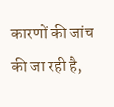कारणों की जांच की जा रही है,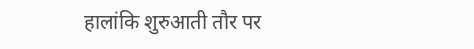हालांकि शुरुआती तौर पर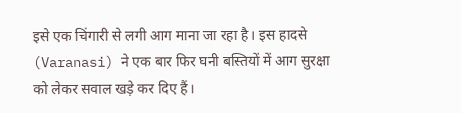इसे एक चिंगारी से लगी आग माना जा रहा है। इस हादसे (Varanasi) ने एक बार फिर घनी बस्तियों में आग सुरक्षा को लेकर सवाल खड़े कर दिए हैं।